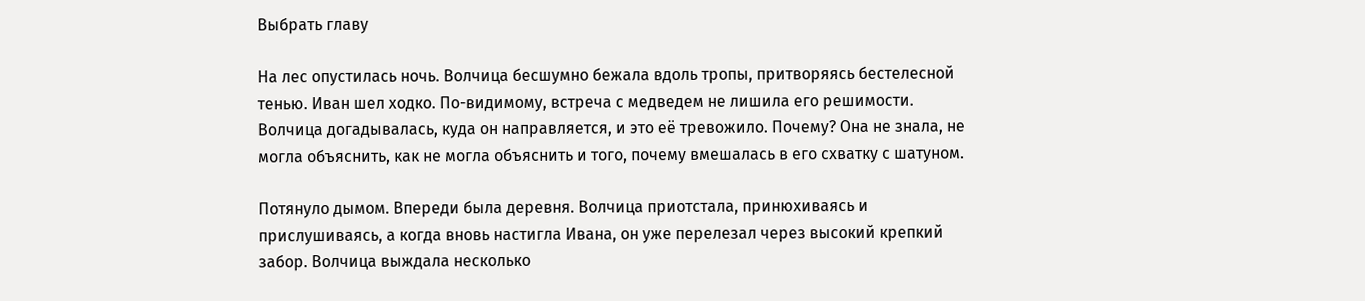Выбрать главу

На лес опустилась ночь. Волчица бесшумно бежала вдоль тропы, притворяясь бестелесной тенью. Иван шел ходко. По-видимому, встреча с медведем не лишила его решимости. Волчица догадывалась, куда он направляется, и это её тревожило. Почему? Она не знала, не могла объяснить, как не могла объяснить и того, почему вмешалась в его схватку с шатуном.

Потянуло дымом. Впереди была деревня. Волчица приотстала, принюхиваясь и прислушиваясь, а когда вновь настигла Ивана, он уже перелезал через высокий крепкий забор. Волчица выждала несколько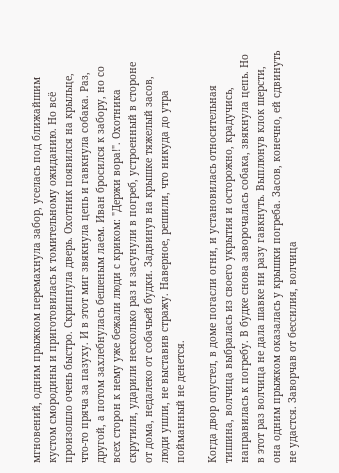мгновений, одним прыжком перемахнула забор, уселась под ближайшим кустом смородины и приготовилась к томительному ожиданию. Но всё произошло очень быстро. Скрипнула дверь. Охотник появился на крыльце, что-то пряча за пазуху. И в этот миг звякнула цепь и гавкнула собака. Раз, другой, а потом захлебнулась бешеным лаем. Иван бросился к забору, но со всех сторон к нему уже бежали люди с криком: "Держи вора!". Охотника скрутили, ударили несколько раз и засунули в погреб, устроенный в стороне от дома, недалеко от собачьей будки. Задвинув на крышке тяжелый засов, люди ушли, не выставив стражу. Наверное, решили, что никуда до утра пойманный не денется.

Когда двор опустел, в доме погасли огни, и установилась относительная тишина, волчица выбралась из своего укрытия и осторожно, крадучись, направилась к погребу. В будке снова заворочалась собака, звякнула цепь. Но в этот раз волчица не дала шавке ни разу гавкнуть. Выплюнув клок шерсти, она одним прыжком оказалась у крышки погреба. Засов, конечно, ей сдвинуть не удастся. Заворчав от бессилия, волчица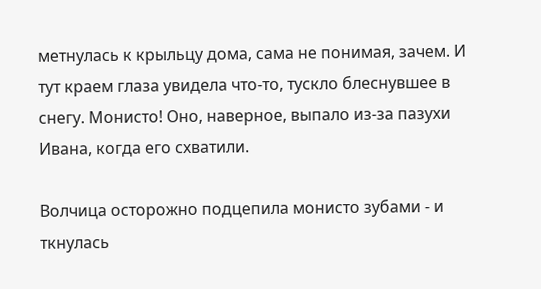метнулась к крыльцу дома, сама не понимая, зачем. И тут краем глаза увидела что-то, тускло блеснувшее в снегу. Монисто! Оно, наверное, выпало из-за пазухи Ивана, когда его схватили.

Волчица осторожно подцепила монисто зубами - и ткнулась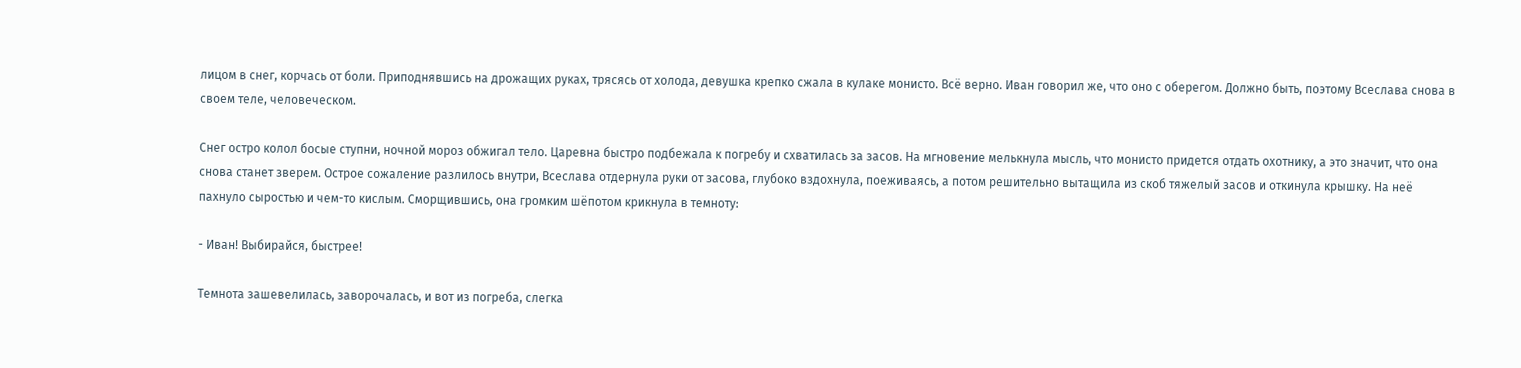лицом в снег, корчась от боли. Приподнявшись на дрожащих руках, трясясь от холода, девушка крепко сжала в кулаке монисто. Всё верно. Иван говорил же, что оно с оберегом. Должно быть, поэтому Всеслава снова в своем теле, человеческом.

Снег остро колол босые ступни, ночной мороз обжигал тело. Царевна быстро подбежала к погребу и схватилась за засов. На мгновение мелькнула мысль, что монисто придется отдать охотнику, а это значит, что она снова станет зверем. Острое сожаление разлилось внутри, Всеслава отдернула руки от засова, глубоко вздохнула, поеживаясь, а потом решительно вытащила из скоб тяжелый засов и откинула крышку. На неё пахнуло сыростью и чем-то кислым. Сморщившись, она громким шёпотом крикнула в темноту:

- Иван! Выбирайся, быстрее!

Темнота зашевелилась, заворочалась, и вот из погреба, слегка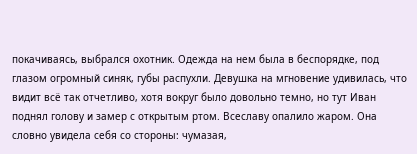покачиваясь, выбрался охотник. Одежда на нем была в беспорядке, под глазом огромный синяк, губы распухли. Девушка на мгновение удивилась, что видит всё так отчетливо, хотя вокруг было довольно темно, но тут Иван поднял голову и замер с открытым ртом. Всеславу опалило жаром. Она словно увидела себя со стороны: чумазая,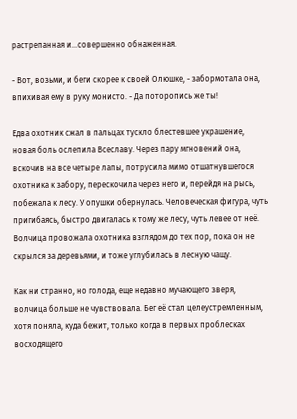растрепанная и...совершенно обнаженная.

- Вот, возьми, и беги скорее к своей Олюшке, - забормотала она, впихивая ему в руку монисто. - Да поторопись же ты!

Едва охотник сжал в пальцах тускло блестевшее украшение, новая боль ослепила Всеславу. Через пару мгновений она, вскочив на все четыре лапы, потрусила мимо отшатнувшегося охотника к забору, перескочила через него и, перейдя на рысь, побежала к лесу. У опушки обернулась. Человеческая фигура, чуть пригибаясь, быстро двигалась к тому же лесу, чуть левее от неё. Волчица провожала охотника взглядом до тех пор, пока он не скрылся за деревьями, и тоже углубилась в лесную чащу.

Как ни странно, но голода, еще недавно мучающего зверя, волчица больше не чувствовала. Бег её стал целеустремленным, хотя поняла, куда бежит, только когда в первых проблесках восходящего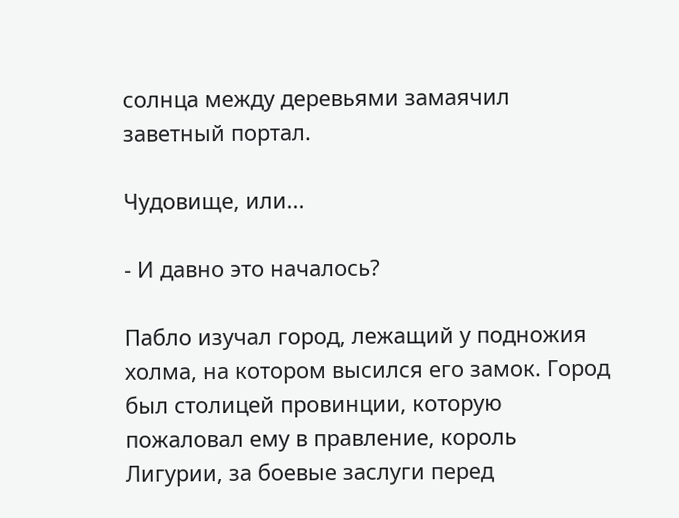солнца между деревьями замаячил заветный портал.

Чудовище, или...

- И давно это началось?

Пабло изучал город, лежащий у подножия холма, на котором высился его замок. Город был столицей провинции, которую пожаловал ему в правление, король Лигурии, за боевые заслуги перед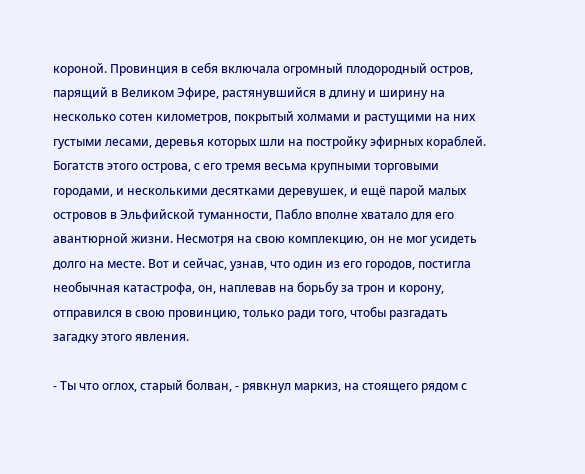короной. Провинция в себя включала огромный плодородный остров, парящий в Великом Эфире, растянувшийся в длину и ширину на несколько сотен километров, покрытый холмами и растущими на них густыми лесами, деревья которых шли на постройку эфирных кораблей. Богатств этого острова, с его тремя весьма крупными торговыми городами, и несколькими десятками деревушек, и ещё парой малых островов в Эльфийской туманности, Пабло вполне хватало для его авантюрной жизни. Несмотря на свою комплекцию, он не мог усидеть долго на месте. Вот и сейчас, узнав, что один из его городов, постигла необычная катастрофа, он, наплевав на борьбу за трон и корону, отправился в свою провинцию, только ради того, чтобы разгадать загадку этого явления.

- Ты что оглох, старый болван, - рявкнул маркиз, на стоящего рядом с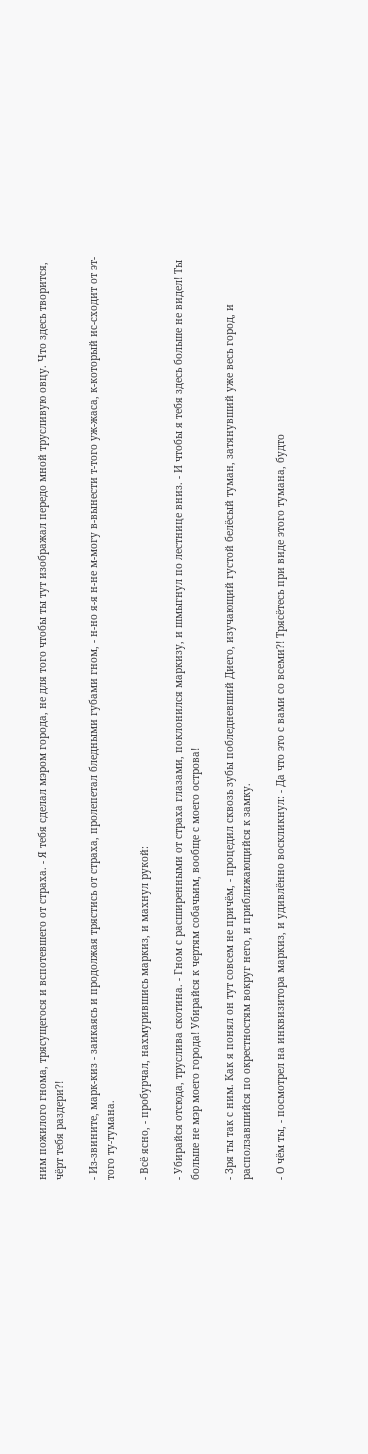ним пожилого гнома, трясущегося и вспотевшего от страха. - Я тебя сделал мэром города, не для того чтобы ты тут изображал передо мной трусливую овцу. Что здесь творится, чёрт тебя раздери?!

- Из-звините, марк-киз - заикаясь и продолжая трястись от страха, пролепетал бледными губами гном, - н-но я-я н-не м-могу в-вынести т-того уж-жаса, к-который ис-сходит от эт-того ту-тумана.

- Всё ясно, - пробурчал, нахмурившись маркиз, и махнул рукой:

- Убирайся отсюда, труслива скотина. - Гном с расширенными от страха глазами, поклонился маркизу, и шмыгнул по лестнице вниз. - И чтобы я тебя здесь больше не видел! Ты больше не мэр моего города! Убирайся к чертям собачьим, вообще с моего острова!

- Зря ты так с ним. Как я понял он тут совсем не причём, - процедил сквозь зубы побледневший Диего, изучающий густой белёсый туман, затянувший уже весь город, и расползавшийся по окрестностям вокруг него, и приближающийся к замку.

- О чём ты, - посмотрел на инквизитора маркиз, и удивлённо воскликнул: - Да что это с вами со всеми?! Трясётесь при виде этого тумана, будто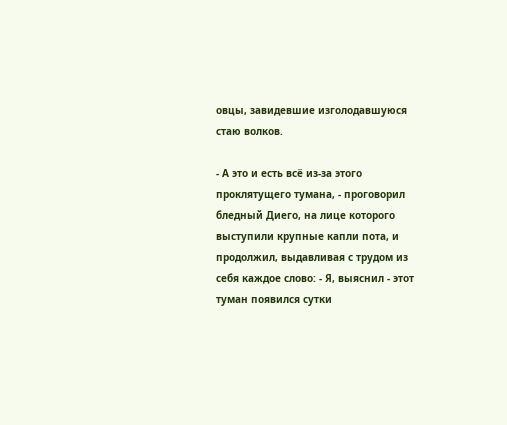овцы, завидевшие изголодавшуюся стаю волков.

- А это и есть всё из-за этого проклятущего тумана, - проговорил бледный Диего, на лице которого выступили крупные капли пота, и продолжил, выдавливая с трудом из себя каждое слово: - Я, выяснил - этот туман появился сутки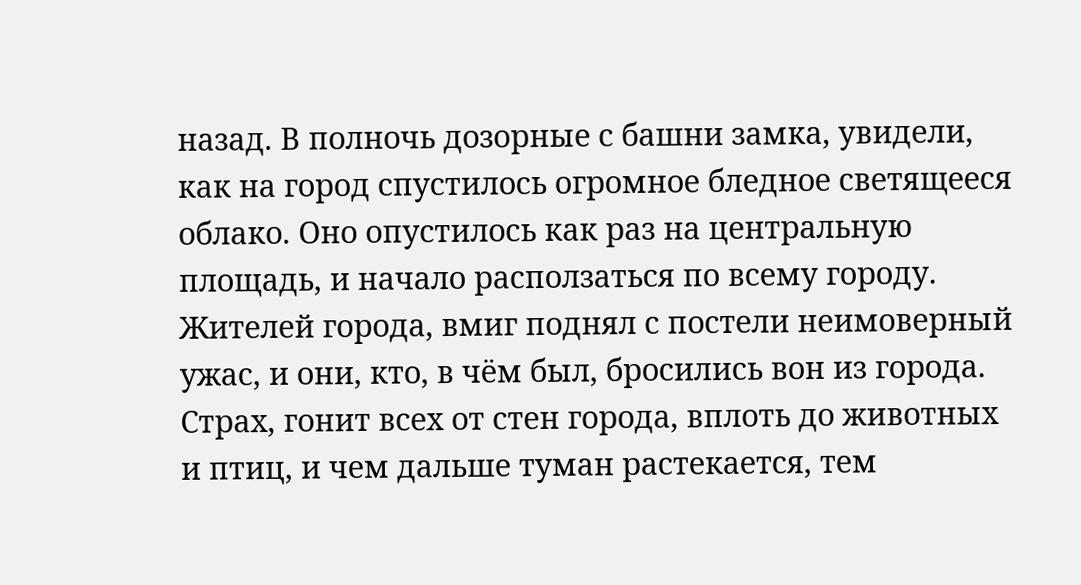назад. В полночь дозорные с башни замка, увидели, как на город спустилось огромное бледное светящееся облако. Оно опустилось как раз на центральную площадь, и начало расползаться по всему городу. Жителей города, вмиг поднял с постели неимоверный ужас, и они, кто, в чём был, бросились вон из города. Страх, гонит всех от стен города, вплоть до животных и птиц, и чем дальше туман растекается, тем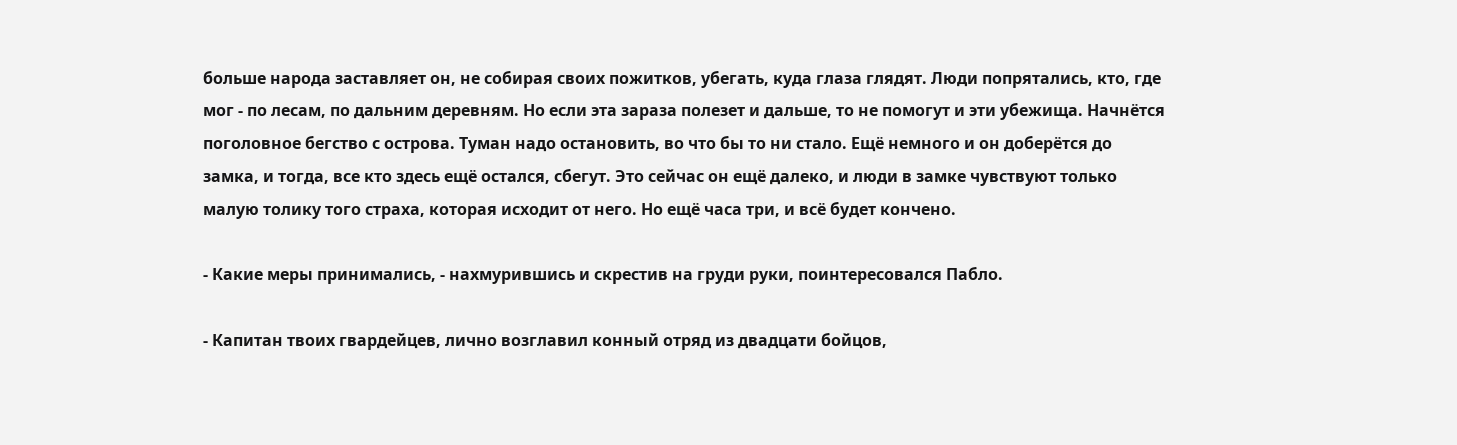больше народа заставляет он, не собирая своих пожитков, убегать, куда глаза глядят. Люди попрятались, кто, где мог - по лесам, по дальним деревням. Но если эта зараза полезет и дальше, то не помогут и эти убежища. Начнётся поголовное бегство с острова. Туман надо остановить, во что бы то ни стало. Ещё немного и он доберётся до замка, и тогда, все кто здесь ещё остался, сбегут. Это сейчас он ещё далеко, и люди в замке чувствуют только малую толику того страха, которая исходит от него. Но ещё часа три, и всё будет кончено.

- Какие меры принимались, - нахмурившись и скрестив на груди руки, поинтересовался Пабло.

- Капитан твоих гвардейцев, лично возглавил конный отряд из двадцати бойцов,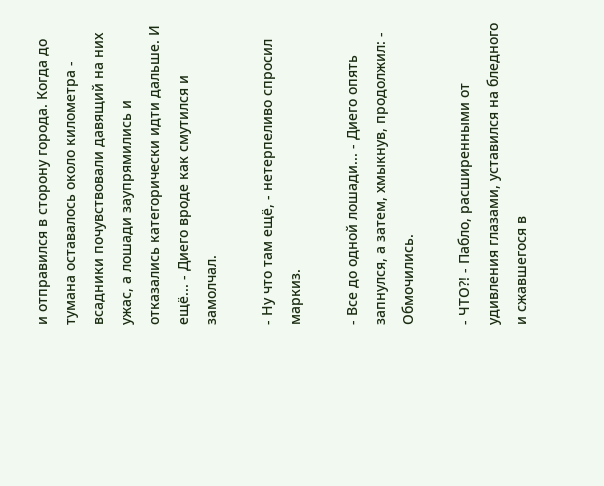и отправился в сторону города. Когда до тумана оставалось около километра - всадники почувствовали давящий на них ужас, а лошади заупрямились и отказались категорически идти дальше. И ещё... - Диего вроде как смутился и замолчал.

- Ну что там ещё, - нетерпеливо спросил маркиз.

- Все до одной лошади... - Диего опять запнулся, а затем, хмыкнув, продолжил: - Обмочились.

- ЧТО?! - Пабло, расширенными от удивления глазами, уставился на бледного и сжавшегося в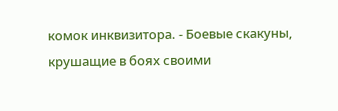комок инквизитора. - Боевые скакуны, крушащие в боях своими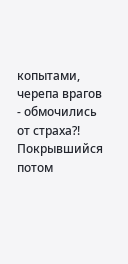копытами, черепа врагов - обмочились от страха?! Покрывшийся потом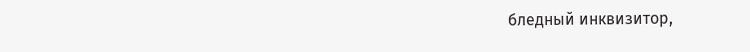бледный инквизитор,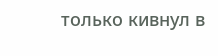только кивнул в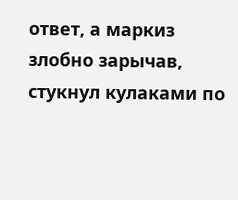ответ, а маркиз злобно зарычав, стукнул кулаками по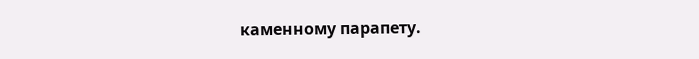каменному парапету.